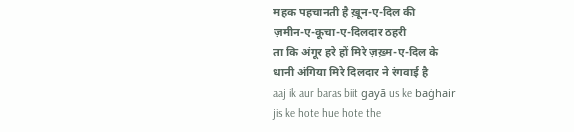महक पहचानती है ख़ून-ए-दिल की
ज़मीन-ए-कूचा-ए-दिलदार ठहरी
ता कि अंगूर हरे हों मिरे ज़ख़्म-ए-दिल के
धानी अंगिया मिरे दिलदार ने रंगवाई है
aaj ik aur baras biit gayā us ke baġhair
jis ke hote hue hote the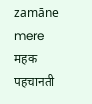zamāne mere
महक पहचानती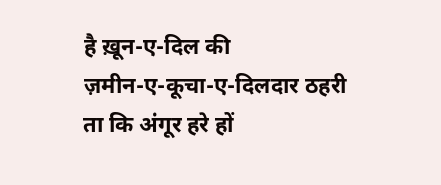है ख़ून-ए-दिल की
ज़मीन-ए-कूचा-ए-दिलदार ठहरी
ता कि अंगूर हरे हों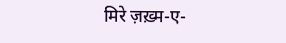मिरे ज़ख़्म-ए-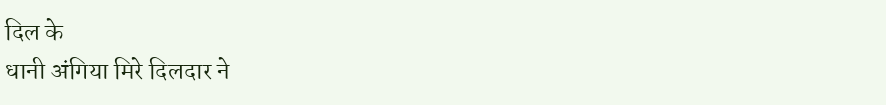दिल के
धानी अंगिया मिरे दिलदार ने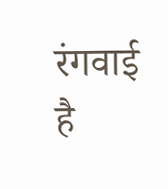रंगवाई है